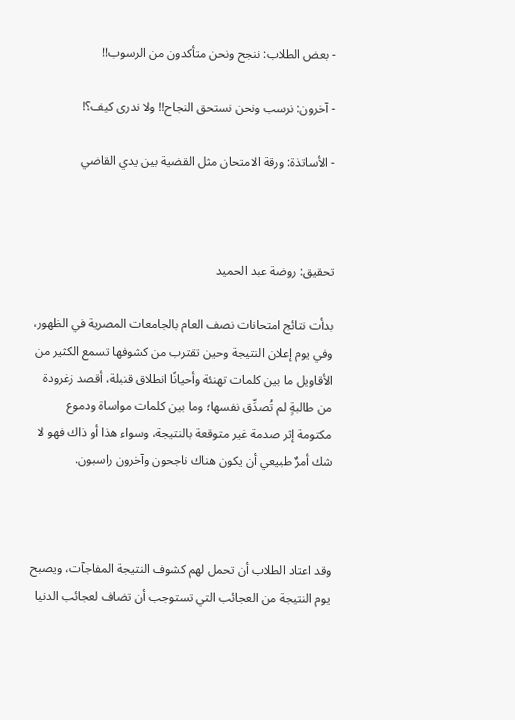- بعض الطلاب: ننجح ونحن متأكدون من الرسوب!!

- آخرون: نرسب ونحن نستحق النجاح!! ولا ندرى كيف؟!

- الأساتذة: ورقة الامتحان مثل القضية بين يدي القاضي



تحقيق: روضة عبد الحميد

بدأت نتائج امتحانات نصف العام بالجامعات المصرية في الظهور، وفي يوم إعلان النتيجة وحين تقترب من كشوفها تسمع الكثير من الأقاويل ما بين كلمات تهنئة وأحيانًا انطلاق قنبلة، أقصد زغرودة من طالبةٍ لم تُصدِّق نفسها؛ وما بين كلمات مواساة ودموع مكتومة إثر صدمة غير متوقعة بالنتيجة، وسواء هذا أو ذاك فهو لا شك أمرٌ طبيعي أن يكون هناك ناجحون وآخرون راسبون.



وقد اعتاد الطلاب أن تحمل لهم كشوف النتيجة المفاجآت، ويصبح يوم النتيجة من العجائب التي تستوجب أن تضاف لعجائب الدنيا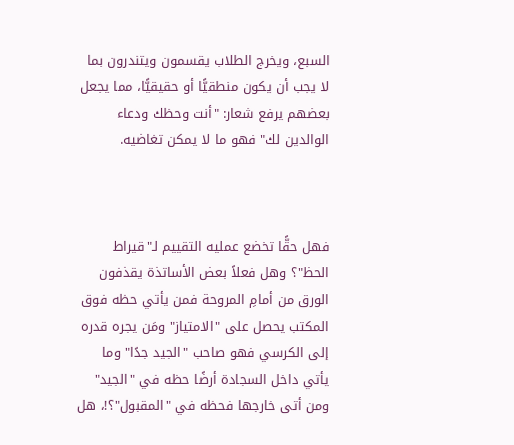السبع، ويخرج الطلاب يقسمون ويتندرون بما لا يجب أن يكون منطقيًّا أو حقيقيًّا، مما يجعل بعضهم يرفع شعار: "أنت وحظك ودعاء الوالدين لك" فهو ما لا يمكن تغاضيه.



فهل حقًّا تخضع عمليه التقييم لـ"قيراط الحظ"؟ وهل فعلاً بعض الأساتذة يقذفون الورق من أمامِ المروحة فمن يأتي حظه فوق المكتب يحصل على "الامتياز" ومَن يجره قدره إلى الكرسي فهو صاحب "الجيد جدًا" وما يأتي داخل السجادة أرضًا حظه في "الجيد" ومن أتى خارجها فحظه في "المقبول"؟!، هل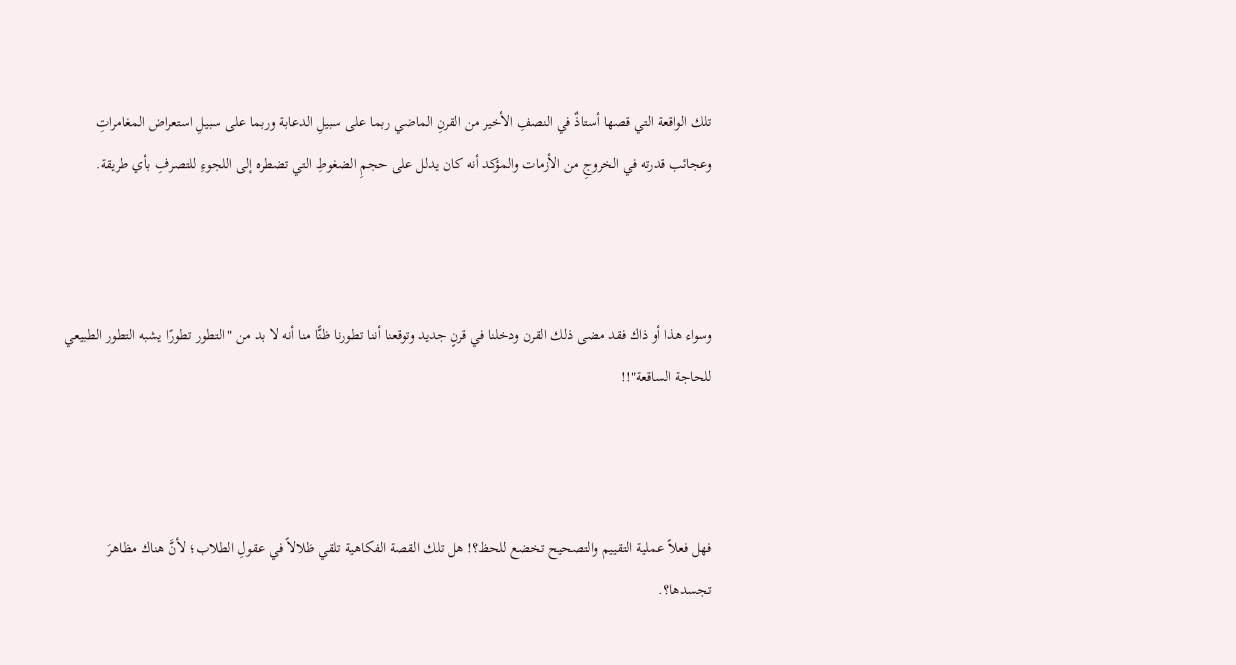تلك الواقعة التي قصها أستاذٌ في النصفِ الأخير من القرنِ الماضي ربما على سبيلِ الدعابة وربما على سبيلِ استعراض المغامراتِ وعجائب قدرته في الخروجِ من الأزمات والمؤكد أنه كان يدلل على حجمِ الضغوطِ التي تضطره إلى اللجوءِ للتصرفِ بأي طريقة.



وسواء هذا أو ذاك فقد مضى ذلك القرن ودخلنا في قرنٍ جديد وتوقعنا أننا تطورنا ظنًّا منا أنه لا بد من "التطور تطورًا يشبه التطور الطبيعي للحاجة الساقعة"!!



فهل فعلاً عملية التقييم والتصحيح تخضع للحظ؟! هل تلك القصة الفكاهية تلقي ظلالاً في عقولِ الطلاب؛ لأنَّ هناك مظاهرَ تجسدها؟.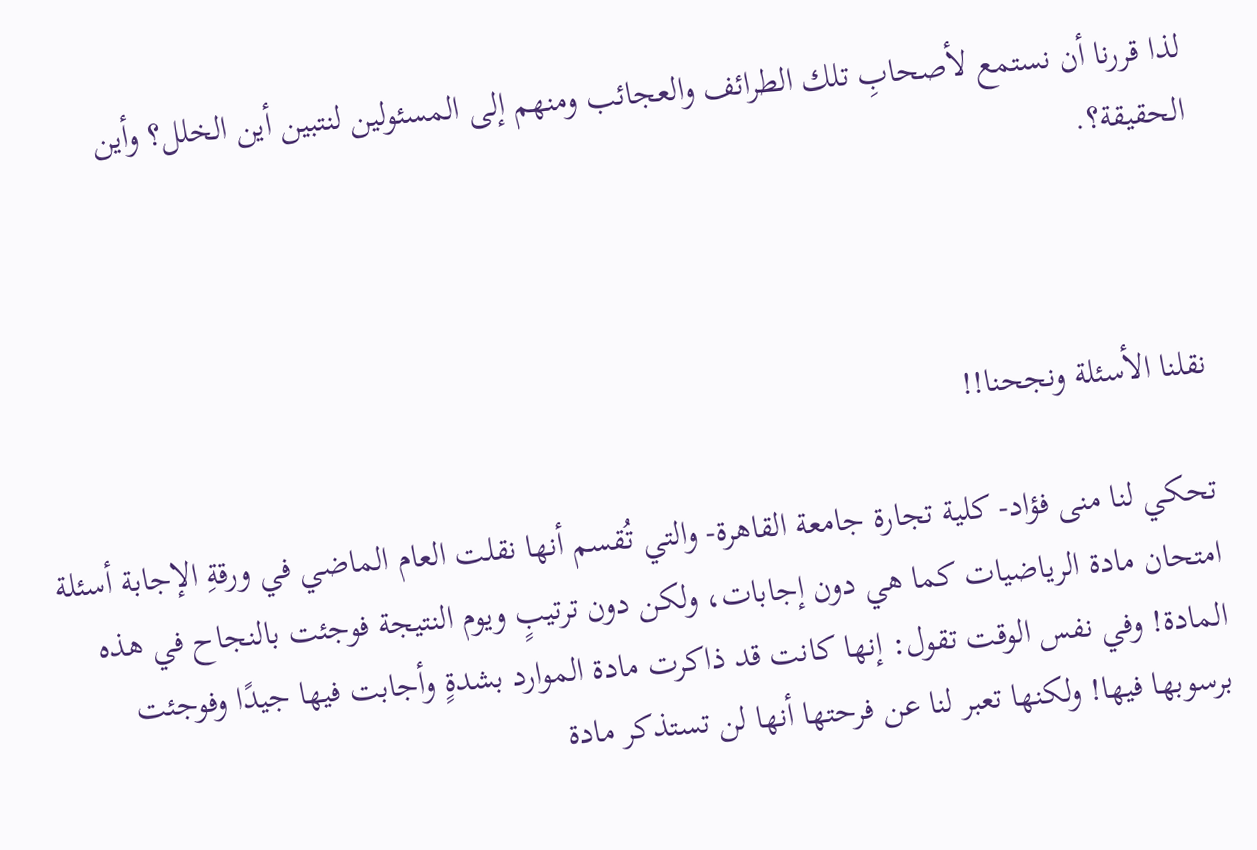لذا قررنا أن نستمع لأصحابِ تلك الطرائف والعجائب ومنهم إلى المسئولين لنتبين أين الخلل؟ وأين الحقيقة؟.



نقلنا الأسئلة ونجحنا!!

تحكي لنا منى فؤاد- كلية تجارة جامعة القاهرة- والتي تُقسم أنها نقلت العام الماضي في ورقةِ الإجابة أسئلة امتحان مادة الرياضيات كما هي دون إجابات، ولكن دون ترتيبٍ ويوم النتيجة فوجئت بالنجاح في هذه المادة! وفي نفس الوقت تقول: إنها كانت قد ذاكرت مادة الموارد بشدةٍ وأجابت فيها جيدًا وفوجئت برسوبها فيها! ولكنها تعبر لنا عن فرحتها أنها لن تستذكر مادة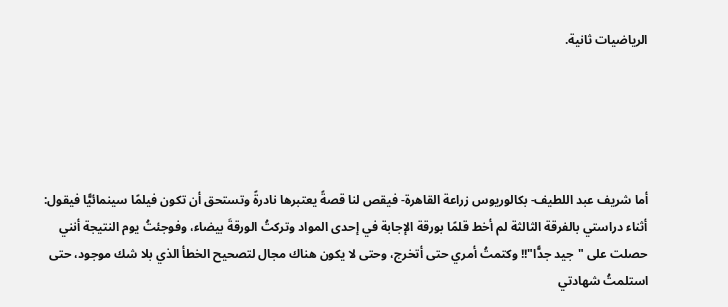الرياضيات ثانية.





أما شريف عبد اللطيف- بكالوريوس زراعة القاهرة- فيقص لنا قصةً يعتبرها نادرةً وتستحق أن تكون فيلمًا سينمائيًّا فيقول: أثناء دراستي بالفرقة الثالثة لم أخط قلمًا بورقة الإجابة في إحدى المواد وتركتُ الورقةَ بيضاء، وفوجئتُ يوم النتيجة أنني حصلت على "جيد جدًّا"!! وكتمتُ أمري حتى أتخرج، وحتى لا يكون هناك مجال لتصحيح الخطأ الذي بلا شك موجود، حتى استلمتُ شهادتي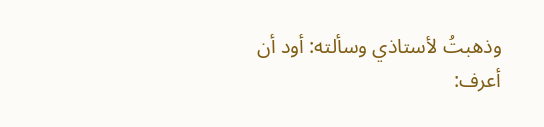وذهبتُ لأستاذي وسألته: أود أن أعرف: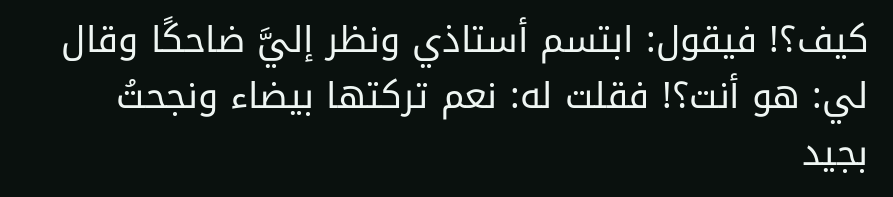كيف؟! فيقول: ابتسم أستاذي ونظر إليَّ ضاحكًا وقال لي: هو أنت؟! فقلت له: نعم تركتها بيضاء ونجحتُ بجيد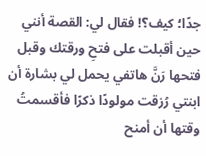جدًا؛ كيف؟! فقال لي: القصة أنني حين أقبلت على فتحِ ورقتك وقبل فتحها رَنَّ هاتفي يحمل لي بشارة أن ابنتي رُزقت مولودًا ذكرًا فأقسمتُ وقتها أن أمنح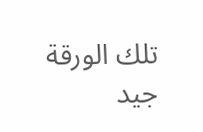تلك الورقة جيد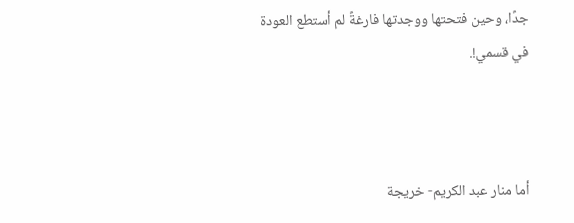جدًا، وحين فتحتها ووجدتها فارغةً لم أستطع العودة في قسمي!.



أما منار عبد الكريم- خريجة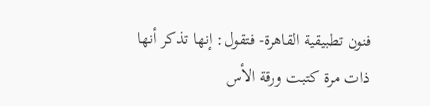فنون تطبيقية القاهرة- فتقول: إنها تذكر أنها ذات مرة كتبت ورقة الأس